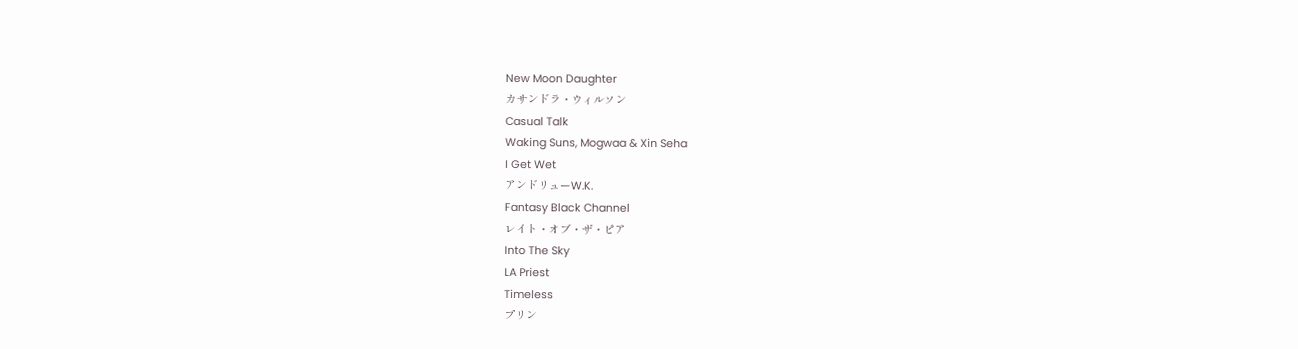New Moon Daughter
カサンドラ・ウィルソン
Casual Talk
Waking Suns, Mogwaa & Xin Seha
I Get Wet
アンドリューW.K.
Fantasy Black Channel
レイト・オブ・ザ・ピア
Into The Sky
LA Priest
Timeless
プリン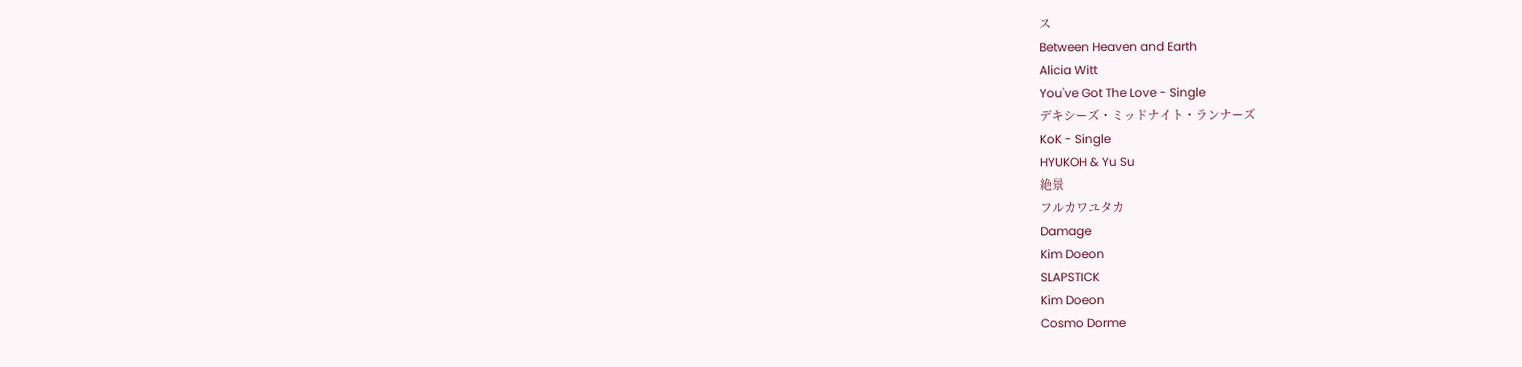ス
Between Heaven and Earth
Alicia Witt
You've Got The Love - Single
デキシーズ・ミッドナイト・ランナーズ
KoK - Single
HYUKOH & Yu Su
絶景
フルカワユタカ
Damage
Kim Doeon
SLAPSTICK
Kim Doeon
Cosmo Dorme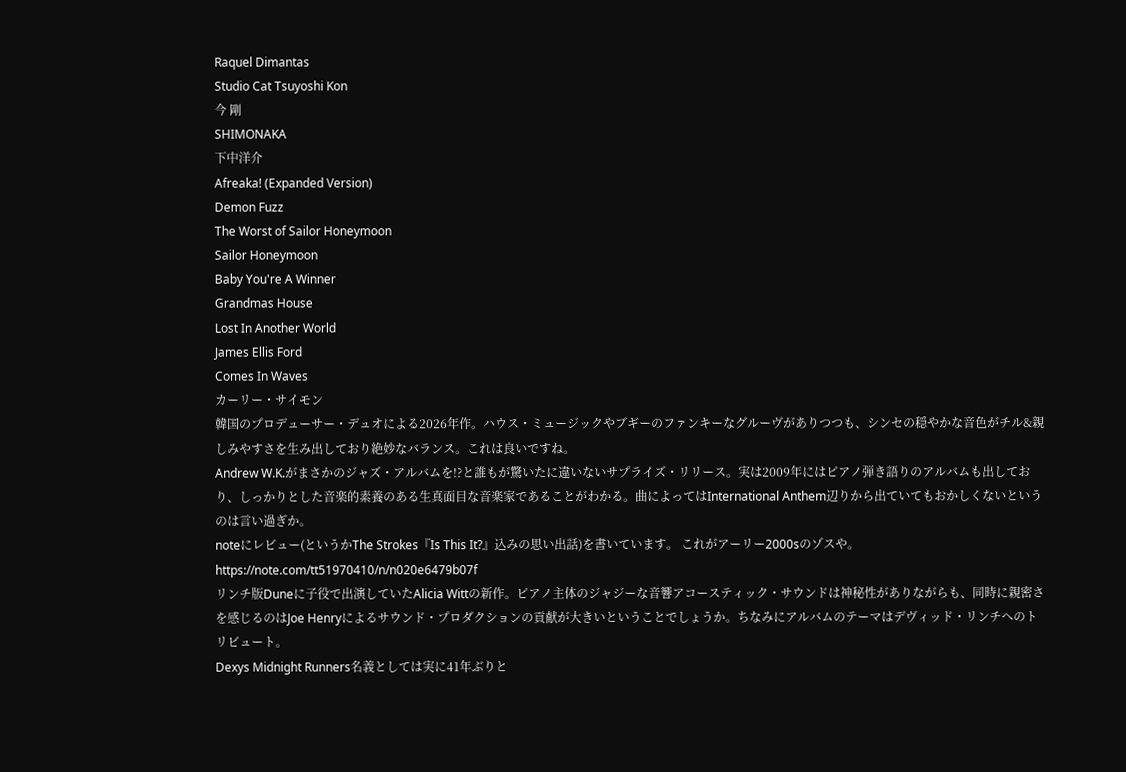Raquel Dimantas
Studio Cat Tsuyoshi Kon
今 剛
SHIMONAKA
下中洋介
Afreaka! (Expanded Version)
Demon Fuzz
The Worst of Sailor Honeymoon
Sailor Honeymoon
Baby You're A Winner
Grandmas House
Lost In Another World
James Ellis Ford
Comes In Waves
カーリー・サイモン
韓国のプロデューサー・デュオによる2026年作。ハウス・ミュージックやブギーのファンキーなグルーヴがありつつも、シンセの穏やかな音色がチル&親しみやすさを生み出しており絶妙なバランス。これは良いですね。
Andrew W.K.がまさかのジャズ・アルバムを!?と誰もが驚いたに違いないサプライズ・リリース。実は2009年にはピアノ弾き語りのアルバムも出しており、しっかりとした音楽的素養のある生真面目な音楽家であることがわかる。曲によってはInternational Anthem辺りから出ていてもおかしくないというのは言い過ぎか。
noteにレビュー(というかThe Strokes『Is This It?』込みの思い出話)を書いています。 これがアーリー2000sのゾスや。 https://note.com/tt51970410/n/n020e6479b07f
リンチ版Duneに子役で出演していたAlicia Wittの新作。ピアノ主体のジャジーな音響アコースティック・サウンドは神秘性がありながらも、同時に親密さを感じるのはJoe Henryによるサウンド・プロダクションの貢献が大きいということでしょうか。ちなみにアルバムのテーマはデヴィッド・リンチへのトリビュート。
Dexys Midnight Runners名義としては実に41年ぶりと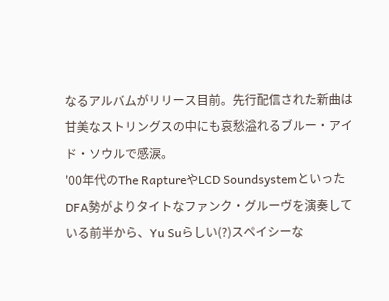なるアルバムがリリース目前。先行配信された新曲は甘美なストリングスの中にも哀愁溢れるブルー・アイド・ソウルで感涙。
'00年代のThe RaptureやLCD SoundsystemといったDFA勢がよりタイトなファンク・グルーヴを演奏している前半から、Yu Suらしい(?)スペイシーな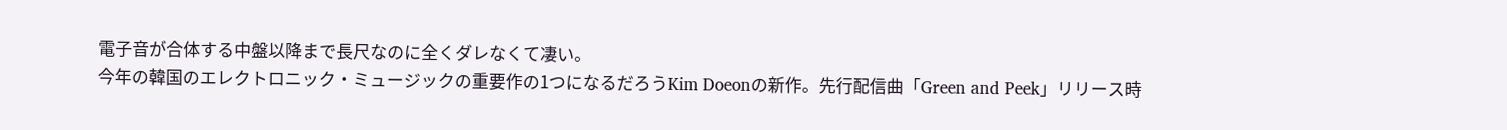電子音が合体する中盤以降まで長尺なのに全くダレなくて凄い。
今年の韓国のエレクトロニック・ミュージックの重要作の1つになるだろうKim Doeonの新作。先行配信曲「Green and Peek」リリース時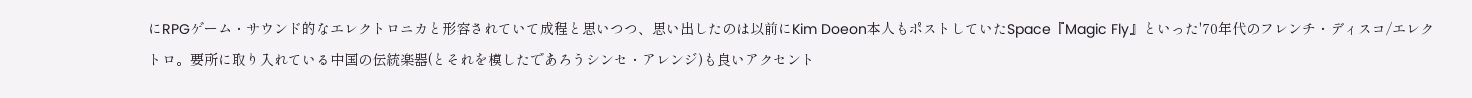にRPGゲーム・サウンド的なエレクトロニカと形容されていて成程と思いつつ、思い出したのは以前にKim Doeon本人もポストしていたSpace『Magic Fly』といった'70年代のフレンチ・ディスコ/エレクトロ。要所に取り入れている中国の伝統楽器(とそれを模したであろうシンセ・アレンジ)も良いアクセント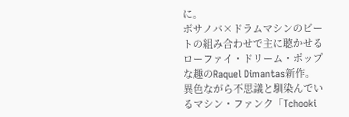に。
ボサノバ×ドラムマシンのビートの組み合わせで主に聴かせるローファイ・ドリーム・ポップな趣のRaquel Dimantas新作。異色ながら不思議と馴染んでいるマシン・ファンク「Tchooki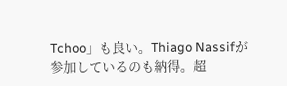Tchoo」も良い。Thiago Nassifが参加しているのも納得。超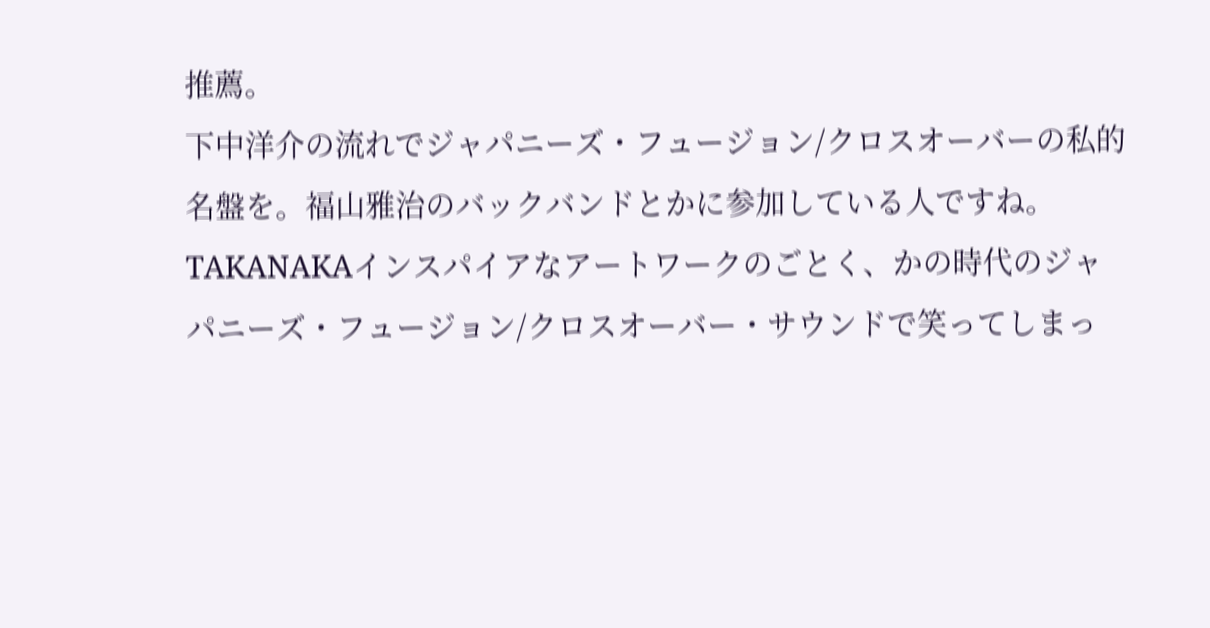推薦。
下中洋介の流れでジャパニーズ・フュージョン/クロスオーバーの私的名盤を。福山雅治のバックバンドとかに参加している人ですね。
TAKANAKAインスパイアなアートワークのごとく、かの時代のジャパニーズ・フュージョン/クロスオーバー・サウンドで笑ってしまっ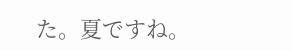た。夏ですね。